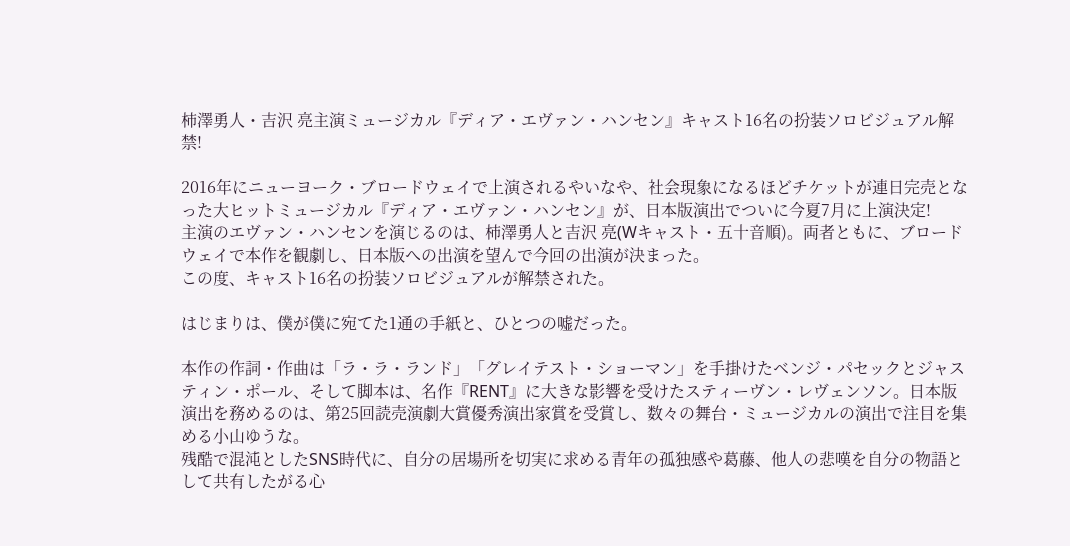柿澤勇人・吉沢 亮主演ミュージカル『ディア・エヴァン・ハンセン』キャスト16名の扮装ソロビジュアル解禁!

2016年にニューヨーク・ブロードウェイで上演されるやいなや、社会現象になるほどチケットが連日完売となった大ヒットミュージカル『ディア・エヴァン・ハンセン』が、日本版演出でついに今夏7月に上演決定!
主演のエヴァン・ハンセンを演じるのは、柿澤勇人と吉沢 亮(Wキャスト・五十音順)。両者ともに、ブロードウェイで本作を観劇し、日本版への出演を望んで今回の出演が決まった。
この度、キャスト16名の扮装ソロビジュアルが解禁された。

はじまりは、僕が僕に宛てた1通の手紙と、ひとつの嘘だった。

本作の作詞・作曲は「ラ・ラ・ランド」「グレイテスト・ショーマン」を手掛けたベンジ・パセックとジャスティン・ポール、そして脚本は、名作『RENT』に大きな影響を受けたスティーヴン・レヴェンソン。日本版演出を務めるのは、第25回読売演劇大賞優秀演出家賞を受賞し、数々の舞台・ミュージカルの演出で注目を集める小山ゆうな。
残酷で混沌としたSNS時代に、自分の居場所を切実に求める青年の孤独感や葛藤、他人の悲嘆を自分の物語として共有したがる心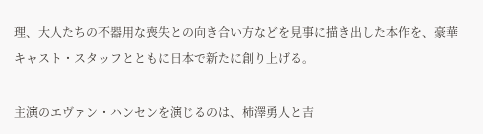理、大人たちの不器用な喪失との向き合い方などを見事に描き出した本作を、豪華キャスト・スタッフとともに日本で新たに創り上げる。

主演のエヴァン・ハンセンを演じるのは、柿澤勇人と吉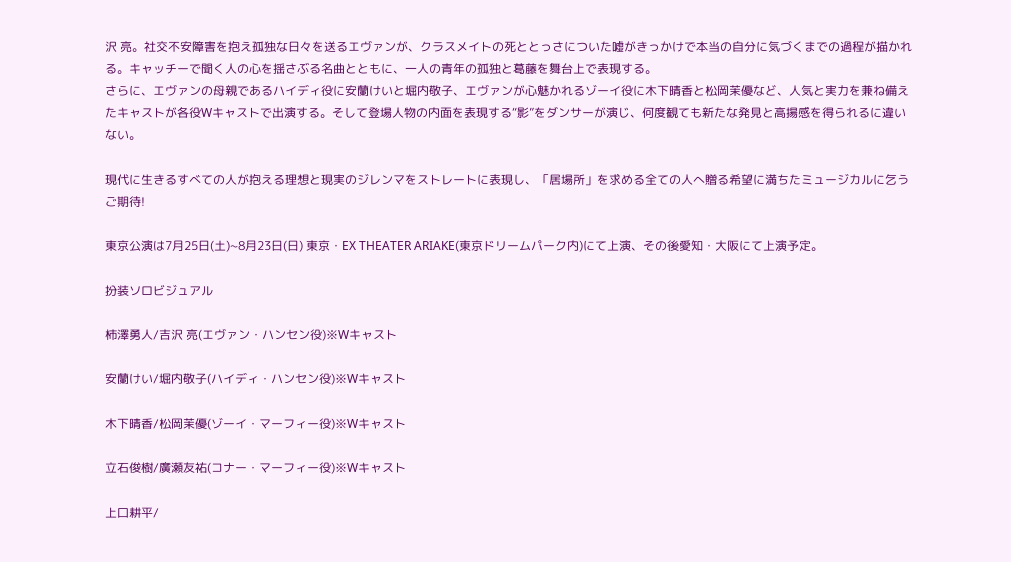沢 亮。社交不安障害を抱え孤独な日々を送るエヴァンが、クラスメイトの死ととっさについた嘘がきっかけで本当の自分に気づくまでの過程が描かれる。キャッチーで聞く人の心を揺さぶる名曲とともに、一人の青年の孤独と葛藤を舞台上で表現する。
さらに、エヴァンの母親であるハイディ役に安蘭けいと堀内敬子、エヴァンが心魅かれるゾーイ役に木下晴香と松岡茉優など、人気と実力を兼ね備えたキャストが各役Wキャストで出演する。そして登場人物の内面を表現する“影”をダンサーが演じ、何度観ても新たな発見と高揚感を得られるに違いない。

現代に生きるすべての人が抱える理想と現実のジレンマをストレートに表現し、「居場所」を求める全ての人へ贈る希望に満ちたミュージカルに乞うご期待!

東京公演は7月25日(土)~8月23日(日) 東京・EX THEATER ARIAKE(東京ドリームパーク内)にて上演、その後愛知・大阪にて上演予定。

扮装ソロビジュアル

柿澤勇人/吉沢 亮(エヴァン・ハンセン役)※Wキャスト

安蘭けい/堀内敬子(ハイディ・ハンセン役)※Wキャスト

木下晴香/松岡茉優(ゾーイ・マーフィー役)※Wキャスト

立石俊樹/廣瀬友祐(コナー・マーフィー役)※Wキャスト

上口耕平/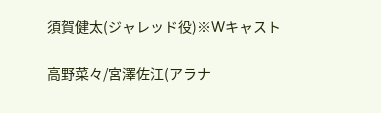須賀健太(ジャレッド役)※Wキャスト

高野菜々/宮澤佐江(アラナ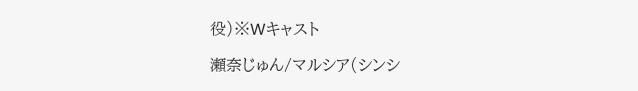役)※Wキャスト

瀬奈じゅん/マルシア(シンシ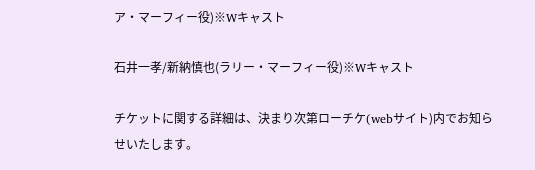ア・マーフィー役)※Wキャスト

石井一孝/新納慎也(ラリー・マーフィー役)※Wキャスト

チケットに関する詳細は、決まり次第ローチケ(webサイト)内でお知らせいたします。